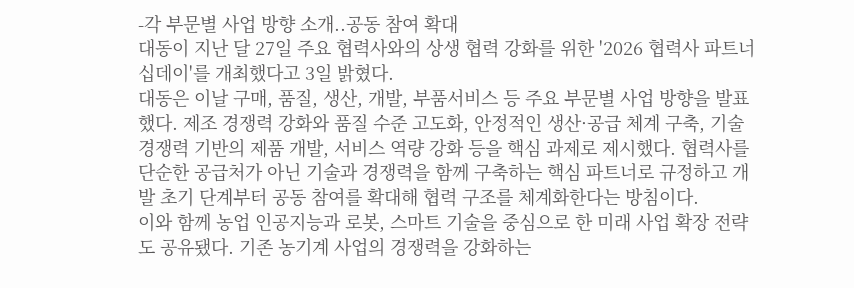-각 부문별 사업 방향 소개..공동 참여 확대
대동이 지난 달 27일 주요 협력사와의 상생 협력 강화를 위한 '2026 협력사 파트너십데이'를 개최했다고 3일 밝혔다.
대동은 이날 구매, 품질, 생산, 개발, 부품서비스 등 주요 부문별 사업 방향을 발표했다. 제조 경쟁력 강화와 품질 수준 고도화, 안정적인 생산·공급 체계 구축, 기술 경쟁력 기반의 제품 개발, 서비스 역량 강화 등을 핵심 과제로 제시했다. 협력사를 단순한 공급처가 아닌 기술과 경쟁력을 함께 구축하는 핵심 파트너로 규정하고 개발 초기 단계부터 공동 참여를 확대해 협력 구조를 체계화한다는 방침이다.
이와 함께 농업 인공지능과 로봇, 스마트 기술을 중심으로 한 미래 사업 확장 전략도 공유됐다. 기존 농기계 사업의 경쟁력을 강화하는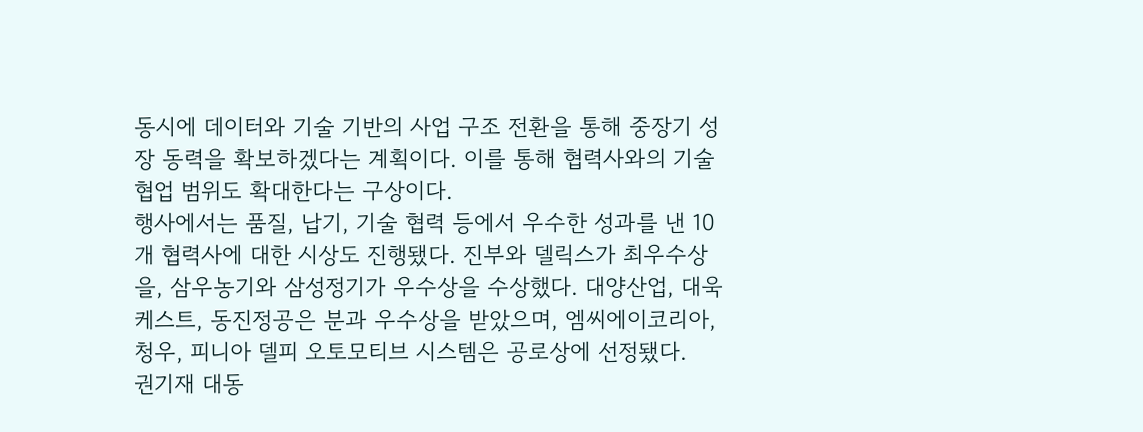동시에 데이터와 기술 기반의 사업 구조 전환을 통해 중장기 성장 동력을 확보하겠다는 계획이다. 이를 통해 협력사와의 기술 협업 범위도 확대한다는 구상이다.
행사에서는 품질, 납기, 기술 협력 등에서 우수한 성과를 낸 10개 협력사에 대한 시상도 진행됐다. 진부와 델릭스가 최우수상을, 삼우농기와 삼성정기가 우수상을 수상했다. 대양산업, 대욱케스트, 동진정공은 분과 우수상을 받았으며, 엠씨에이코리아, 청우, 피니아 델피 오토모티브 시스템은 공로상에 선정됐다.
권기재 대동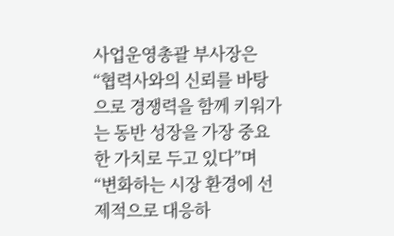사업운영총괄 부사장은 “협력사와의 신뢰를 바탕으로 경쟁력을 함께 키워가는 동반 성장을 가장 중요한 가치로 두고 있다”며 “변화하는 시장 환경에 선제적으로 대응하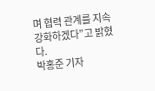며 협력 관계를 지속 강화하겠다”고 밝혔다.
박홍준 기자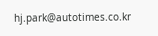hj.park@autotimes.co.kr